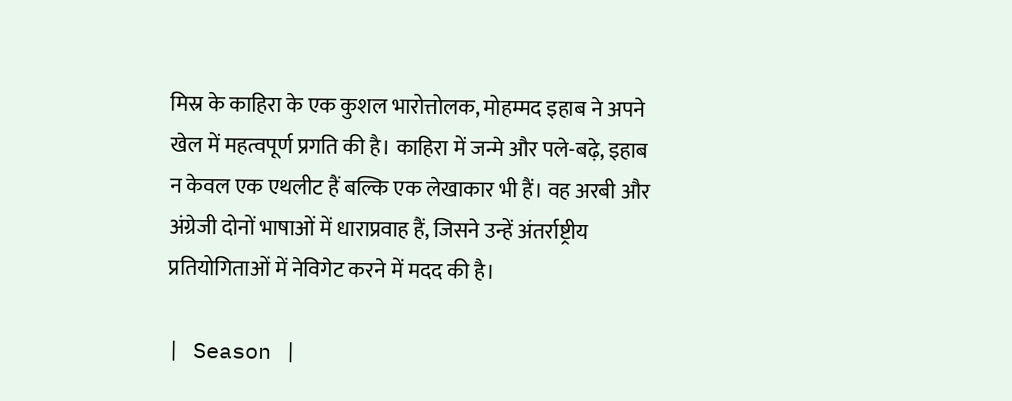मिस्र के काहिरा के एक कुशल भारोत्तोलक, मोहम्मद इहाब ने अपने खेल में महत्वपूर्ण प्रगति की है। काहिरा में जन्मे और पले-बढ़े, इहाब न केवल एक एथलीट हैं बल्कि एक लेखाकार भी हैं। वह अरबी और अंग्रेजी दोनों भाषाओं में धाराप्रवाह हैं, जिसने उन्हें अंतर्राष्ट्रीय प्रतियोगिताओं में नेविगेट करने में मदद की है।

| Season |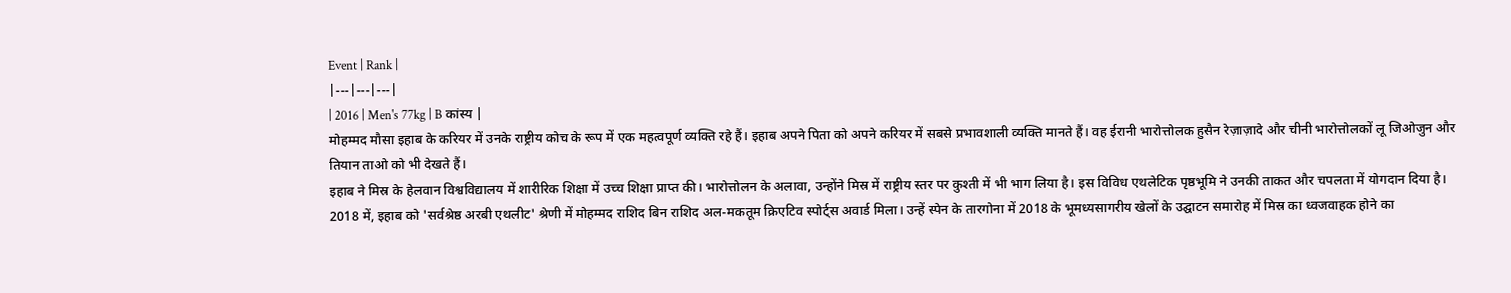Event | Rank |
|---|---|---|
| 2016 | Men's 77kg | B कांस्य |
मोहम्मद मौसा इहाब के करियर में उनके राष्ट्रीय कोच के रूप में एक महत्वपूर्ण व्यक्ति रहे हैं। इहाब अपने पिता को अपने करियर में सबसे प्रभावशाली व्यक्ति मानते हैं। वह ईरानी भारोत्तोलक हुसैन रेज़ाज़ादे और चीनी भारोत्तोलकों लू जिओजुन और तियान ताओ को भी देखते हैं।
इहाब ने मिस्र के हेलवान विश्वविद्यालय में शारीरिक शिक्षा में उच्च शिक्षा प्राप्त की। भारोत्तोलन के अलावा, उन्होंने मिस्र में राष्ट्रीय स्तर पर कुश्ती में भी भाग लिया है। इस विविध एथलेटिक पृष्ठभूमि ने उनकी ताकत और चपलता में योगदान दिया है।
2018 में, इहाब को 'सर्वश्रेष्ठ अरबी एथलीट' श्रेणी में मोहम्मद राशिद बिन राशिद अल-मकतूम क्रिएटिव स्पोर्ट्स अवार्ड मिला। उन्हें स्पेन के तारगोना में 2018 के भूमध्यसागरीय खेलों के उद्घाटन समारोह में मिस्र का ध्वजवाहक होने का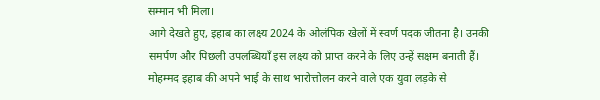सम्मान भी मिला।
आगे देखते हुए, इहाब का लक्ष्य 2024 के ओलंपिक खेलों में स्वर्ण पदक जीतना है। उनकी समर्पण और पिछली उपलब्धियाँ इस लक्ष्य को प्राप्त करने के लिए उन्हें सक्षम बनाती हैं।
मोहम्मद इहाब की अपने भाई के साथ भारोत्तोलन करने वाले एक युवा लड़के से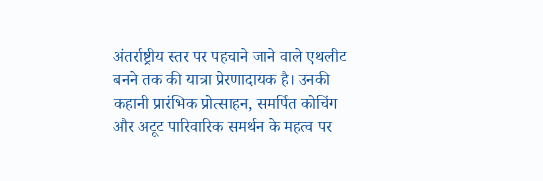अंतर्राष्ट्रीय स्तर पर पहचाने जाने वाले एथलीट बनने तक की यात्रा प्रेरणादायक है। उनकी कहानी प्रारंभिक प्रोत्साहन, समर्पित कोचिंग और अटूट पारिवारिक समर्थन के महत्व पर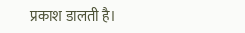प्रकाश डालती है।